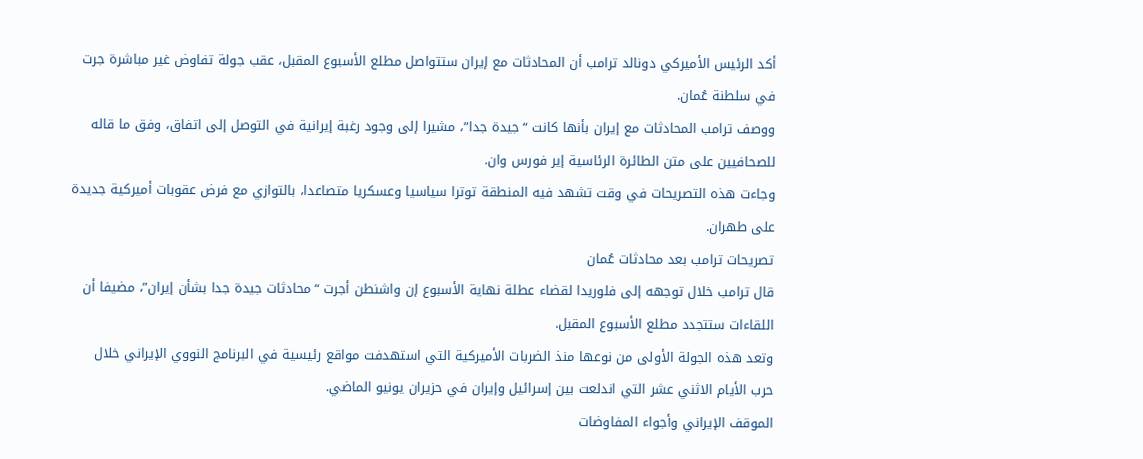أكد الرئيس الأميركي دونالد ترامب أن المحادثات مع إيران ستتواصل مطلع الأسبوع المقبل، عقب جولة تفاوض غير مباشرة جرت في سلطنة عُمان.
ووصف ترامب المحادثات مع إيران بأنها كانت “جيدة جدا”، مشيرا إلى وجود رغبة إيرانية في التوصل إلى اتفاق، وفق ما قاله للصحافيين على متن الطائرة الرئاسية إير فورس وان.
وجاءت هذه التصريحات في وقت تشهد فيه المنطقة توترا سياسيا وعسكريا متصاعدا، بالتوازي مع فرض عقوبات أميركية جديدة على طهران.
تصريحات ترامب بعد محادثات عُمان
قال ترامب خلال توجهه إلى فلوريدا لقضاء عطلة نهاية الأسبوع إن واشنطن أجرت “محادثات جيدة جدا بشأن إيران”، مضيفا أن اللقاءات ستتجدد مطلع الأسبوع المقبل.
وتعد هذه الجولة الأولى من نوعها منذ الضربات الأميركية التي استهدفت مواقع رئيسية في البرنامج النووي الإيراني خلال حرب الأيام الاثني عشر التي اندلعت بين إسرائيل وإيران في حزيران يونيو الماضي.
الموقف الإيراني وأجواء المفاوضات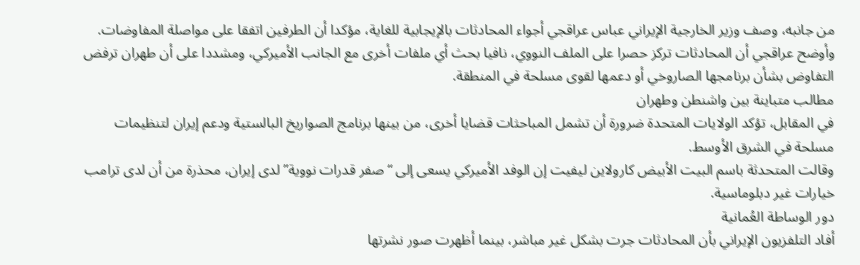من جانبه، وصف وزير الخارجية الإيراني عباس عراقجي أجواء المحادثات بالإيجابية للغاية، مؤكدا أن الطرفين اتفقا على مواصلة المفاوضات.
وأوضح عراقجي أن المحادثات تركز حصرا على الملف النووي، نافيا بحث أي ملفات أخرى مع الجانب الأميركي، ومشددا على أن طهران ترفض التفاوض بشأن برنامجها الصاروخي أو دعمها لقوى مسلحة في المنطقة.
مطالب متباينة بين واشنطن وطهران
في المقابل، تؤكد الولايات المتحدة ضرورة أن تشمل المباحثات قضايا أخرى، من بينها برنامج الصواريخ البالستية ودعم إيران لتنظيمات مسلحة في الشرق الأوسط.
وقالت المتحدثة باسم البيت الأبيض كارولاين ليفيت إن الوفد الأميركي يسعى إلى “صفر قدرات نووية” لدى إيران، محذرة من أن لدى ترامب خيارات غير دبلوماسية.
دور الوساطة العُمانية
أفاد التلفزيون الإيراني بأن المحادثات جرت بشكل غير مباشر، بينما أظهرت صور نشرتها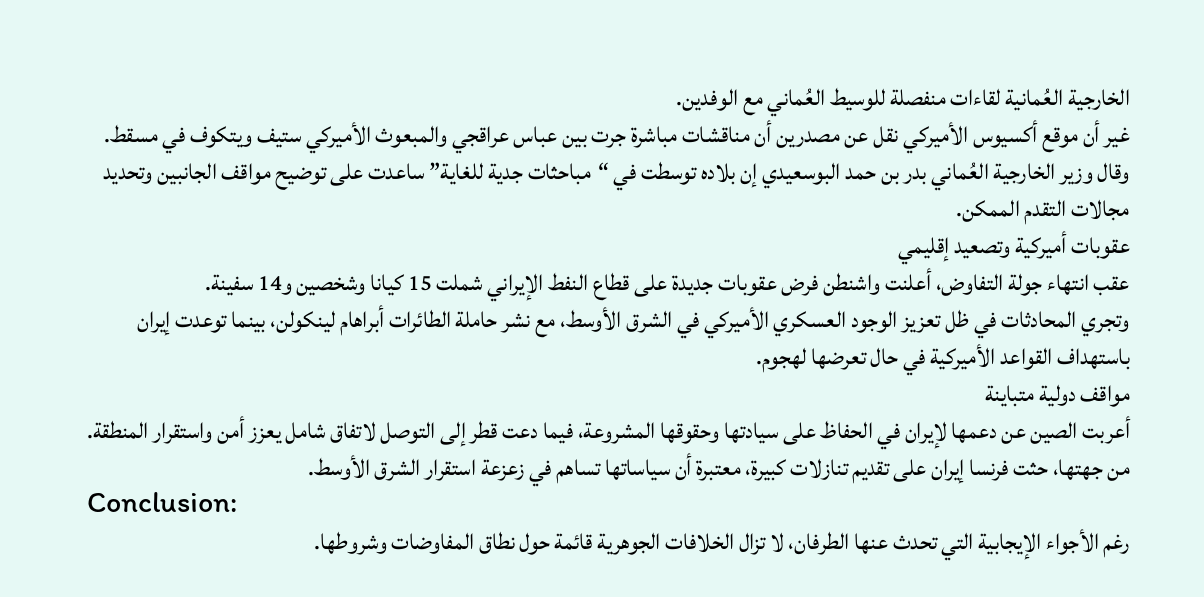الخارجية العُمانية لقاءات منفصلة للوسيط العُماني مع الوفدين.
غير أن موقع أكسيوس الأميركي نقل عن مصدرين أن مناقشات مباشرة جرت بين عباس عراقجي والمبعوث الأميركي ستيف ويتكوف في مسقط.
وقال وزير الخارجية العُماني بدر بن حمد البوسعيدي إن بلاده توسطت في “مباحثات جدية للغاية” ساعدت على توضيح مواقف الجانبين وتحديد مجالات التقدم الممكن.
عقوبات أميركية وتصعيد إقليمي
عقب انتهاء جولة التفاوض، أعلنت واشنطن فرض عقوبات جديدة على قطاع النفط الإيراني شملت 15 كيانا وشخصين و14 سفينة.
وتجري المحادثات في ظل تعزيز الوجود العسكري الأميركي في الشرق الأوسط، مع نشر حاملة الطائرات أبراهام لينكولن، بينما توعدت إيران باستهداف القواعد الأميركية في حال تعرضها لهجوم.
مواقف دولية متباينة
أعربت الصين عن دعمها لإيران في الحفاظ على سيادتها وحقوقها المشروعة، فيما دعت قطر إلى التوصل لاتفاق شامل يعزز أمن واستقرار المنطقة.
من جهتها، حثت فرنسا إيران على تقديم تنازلات كبيرة، معتبرة أن سياساتها تساهم في زعزعة استقرار الشرق الأوسط.
Conclusion:
رغم الأجواء الإيجابية التي تحدث عنها الطرفان، لا تزال الخلافات الجوهرية قائمة حول نطاق المفاوضات وشروطها.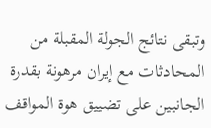وتبقى نتائج الجولة المقبلة من المحادثات مع إيران مرهونة بقدرة الجانبين على تضييق هوة المواقف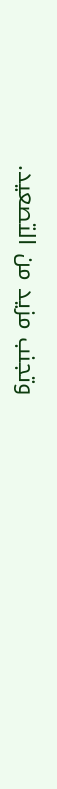وتجنب مزيد من التصعيد.